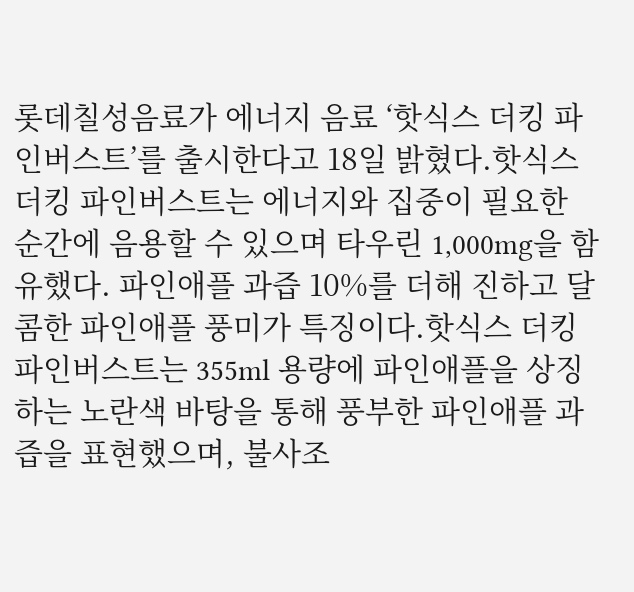롯데칠성음료가 에너지 음료 ‘핫식스 더킹 파인버스트’를 출시한다고 18일 밝혔다.핫식스 더킹 파인버스트는 에너지와 집중이 필요한 순간에 음용할 수 있으며 타우린 1,000mg을 함유했다. 파인애플 과즙 10%를 더해 진하고 달콤한 파인애플 풍미가 특징이다.핫식스 더킹 파인버스트는 355ml 용량에 파인애플을 상징하는 노란색 바탕을 통해 풍부한 파인애플 과즙을 표현했으며, 불사조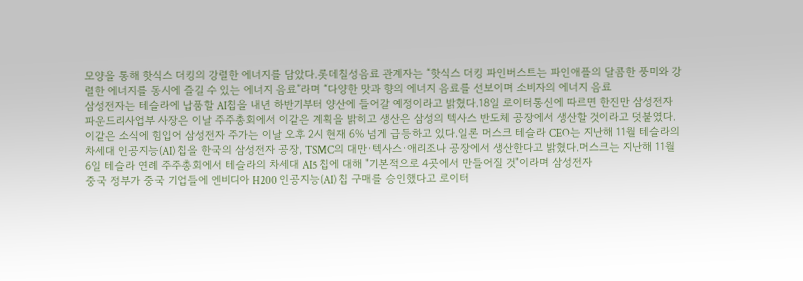모양을 통해 핫식스 더킹의 강렬한 에너지를 담았다.롯데칠성음료 관계자는 “핫식스 더킹 파인버스트는 파인애플의 달콤한 풍미와 강렬한 에너지를 동시에 즐길 수 있는 에너지 음료”라며 “다양한 맛과 향의 에너지 음료를 선보이며 소비자의 에너지 음료
삼성전자는 테슬라에 납품할 AI칩을 내년 하반기부터 양산에 들어갈 예정이라고 밝혔다.18일 로이터통신에 따르면 한진만 삼성전자 파운드리사업부 사장은 이날 주주총회에서 이같은 계획을 밝히고 생산은 삼성의 텍사스 반도체 공장에서 생산할 것이라고 덧붙였다.이같은 소식에 힘입어 삼성전자 주가는 이날 오후 2시 현재 6% 넘게 급등하고 있다.일론 머스크 테슬라 CEO는 지난해 11월 테슬라의 차세대 인공지능(AI) 칩을 한국의 삼성전자 공장, TSMC의 대만·텍사스·애리조나 공장에서 생산한다고 밝혔다.머스크는 지난해 11월 6일 테슬라 연례 주주총회에서 테슬라의 차세대 AI5 칩에 대해 "기본적으로 4곳에서 만들어질 것"이라며 삼성전자
중국 정부가 중국 기업들에 엔비디아 H200 인공지능(AI) 칩 구매를 승인했다고 로이터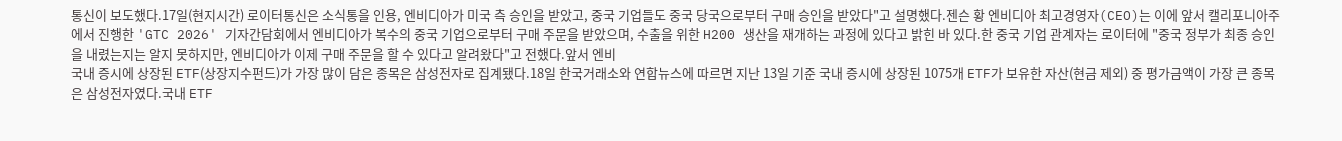통신이 보도했다.17일(현지시간) 로이터통신은 소식통을 인용, 엔비디아가 미국 측 승인을 받았고, 중국 기업들도 중국 당국으로부터 구매 승인을 받았다"고 설명했다.젠슨 황 엔비디아 최고경영자(CEO)는 이에 앞서 캘리포니아주에서 진행한 'GTC 2026' 기자간담회에서 엔비디아가 복수의 중국 기업으로부터 구매 주문을 받았으며, 수출을 위한 H200 생산을 재개하는 과정에 있다고 밝힌 바 있다.한 중국 기업 관계자는 로이터에 "중국 정부가 최종 승인을 내렸는지는 알지 못하지만, 엔비디아가 이제 구매 주문을 할 수 있다고 알려왔다"고 전했다.앞서 엔비
국내 증시에 상장된 ETF(상장지수펀드)가 가장 많이 담은 종목은 삼성전자로 집계됐다.18일 한국거래소와 연합뉴스에 따르면 지난 13일 기준 국내 증시에 상장된 1075개 ETF가 보유한 자산(현금 제외) 중 평가금액이 가장 큰 종목은 삼성전자였다.국내 ETF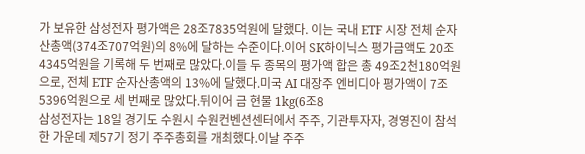가 보유한 삼성전자 평가액은 28조7835억원에 달했다. 이는 국내 ETF 시장 전체 순자산총액(374조707억원)의 8%에 달하는 수준이다.이어 SK하이닉스 평가금액도 20조4345억원을 기록해 두 번째로 많았다.이들 두 종목의 평가액 합은 총 49조2천180억원으로, 전체 ETF 순자산총액의 13%에 달했다.미국 AI 대장주 엔비디아 평가액이 7조5396억원으로 세 번째로 많았다.뒤이어 금 현물 1kg(6조8
삼성전자는 18일 경기도 수원시 수원컨벤션센터에서 주주, 기관투자자, 경영진이 참석한 가운데 제57기 정기 주주총회를 개최했다.이날 주주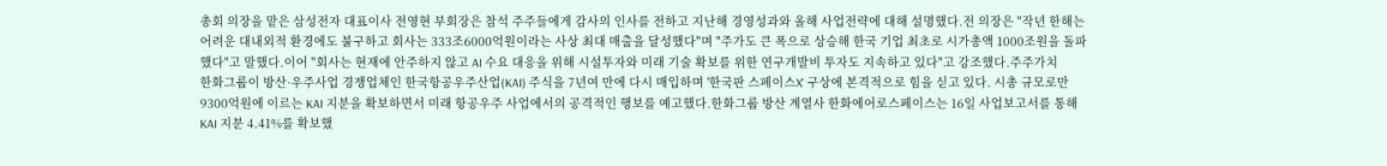총회 의장을 맡은 삼성전자 대표이사 전영현 부회장은 참석 주주들에게 감사의 인사를 전하고 지난해 경영성과와 올해 사업전략에 대해 설명했다.전 의장은 "작년 한해는 어려운 대내외적 환경에도 불구하고 회사는 333조6000억원이라는 사상 최대 매출을 달성했다"며 "주가도 큰 폭으로 상승해 한국 기업 최초로 시가총액 1000조원을 돌파했다"고 말했다.이어 "회사는 현재에 안주하지 않고 AI 수요 대응을 위해 시설투자와 미래 기술 확보를 위한 연구개발비 투자도 지속하고 있다"고 강조했다.주주가치
한화그룹이 방산·우주사업 경쟁업체인 한국항공우주산업(KAI) 주식을 7년여 만에 다시 매입하며 '한국판 스페이스X' 구상에 본격적으로 힘을 싣고 있다. 시총 규모로만 9300억원에 이르는 KAI 지분을 확보하면서 미래 항공우주 사업에서의 공격적인 행보를 예고했다.한화그룹 방산 계열사 한화에어로스페이스는 16일 사업보고서를 통해 KAI 지분 4.41%를 확보했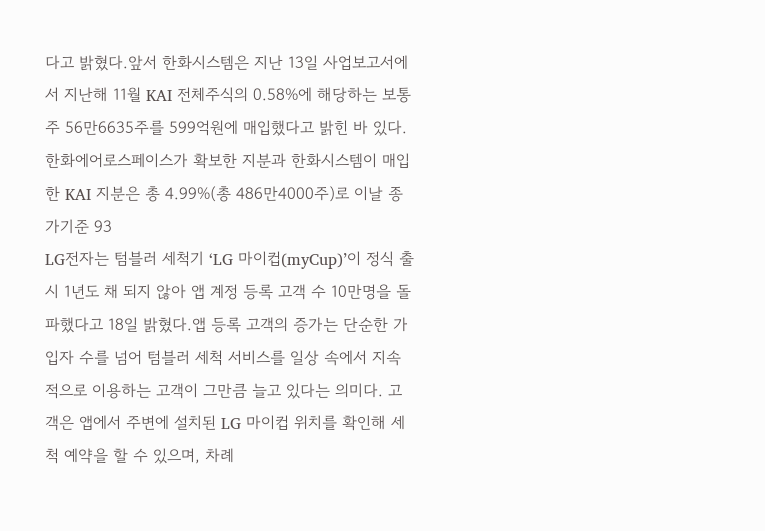다고 밝혔다.앞서 한화시스템은 지난 13일 사업보고서에서 지난해 11월 KAI 전체주식의 0.58%에 해당하는 보통주 56만6635주를 599억원에 매입했다고 밝힌 바 있다. 한화에어로스페이스가 확보한 지분과 한화시스템이 매입한 KAI 지분은 총 4.99%(총 486만4000주)로 이날 종가기준 93
LG전자는 텀블러 세척기 ‘LG 마이컵(myCup)’이 정식 출시 1년도 채 되지 않아 앱 계정 등록 고객 수 10만명을 돌파했다고 18일 밝혔다.앱 등록 고객의 증가는 단순한 가입자 수를 넘어 텀블러 세척 서비스를 일상 속에서 지속적으로 이용하는 고객이 그만큼 늘고 있다는 의미다. 고객은 앱에서 주변에 설치된 LG 마이컵 위치를 확인해 세척 예약을 할 수 있으며, 차례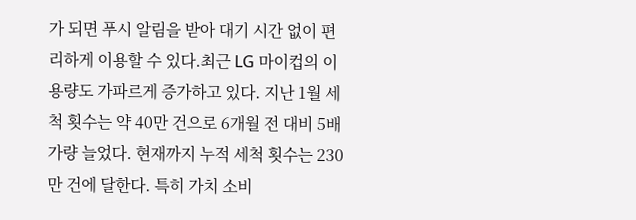가 되면 푸시 알림을 받아 대기 시간 없이 편리하게 이용할 수 있다.최근 LG 마이컵의 이용량도 가파르게 증가하고 있다. 지난 1월 세척 횟수는 약 40만 건으로 6개월 전 대비 5배가량 늘었다. 현재까지 누적 세척 횟수는 230만 건에 달한다. 특히 가치 소비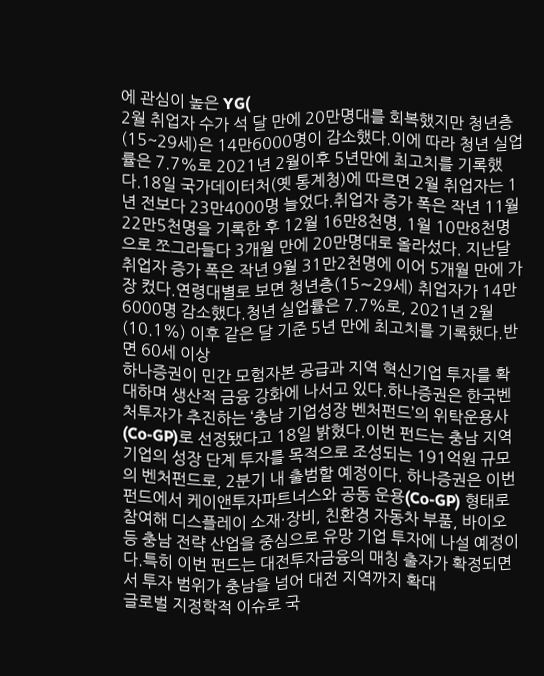에 관심이 높은 YG(
2월 취업자 수가 석 달 만에 20만명대를 회복했지만 청년층(15~29세)은 14만6000명이 감소했다.이에 따라 청년 실업률은 7.7%로 2021년 2월이후 5년만에 최고치를 기록했다.18일 국가데이터처(옛 통계청)에 따르면 2월 취업자는 1년 전보다 23만4000명 늘었다.취업자 증가 폭은 작년 11월 22만5천명을 기록한 후 12월 16만8천명, 1월 10만8천명으로 쪼그라들다 3개월 만에 20만명대로 올라섰다. 지난달 취업자 증가 폭은 작년 9월 31만2천명에 이어 5개월 만에 가장 컸다.연령대별로 보면 청년층(15∼29세) 취업자가 14만6000명 감소했다.청년 실업률은 7.7%로, 2021년 2월(10.1%) 이후 같은 달 기준 5년 만에 최고치를 기록했다.반면 60세 이상
하나증권이 민간 모험자본 공급과 지역 혁신기업 투자를 확대하며 생산적 금융 강화에 나서고 있다.하나증권은 한국벤처투자가 추진하는 ‘충남 기업성장 벤처펀드’의 위탁운용사(Co-GP)로 선정됐다고 18일 밝혔다.이번 펀드는 충남 지역 기업의 성장 단계 투자를 목적으로 조성되는 191억원 규모의 벤처펀드로, 2분기 내 출범할 예정이다. 하나증권은 이번 펀드에서 케이앤투자파트너스와 공동 운용(Co-GP) 형태로 참여해 디스플레이 소재·장비, 친환경 자동차 부품, 바이오 등 충남 전략 산업을 중심으로 유망 기업 투자에 나설 예정이다.특히 이번 펀드는 대전투자금융의 매칭 출자가 확정되면서 투자 범위가 충남을 넘어 대전 지역까지 확대
글로벌 지정학적 이슈로 국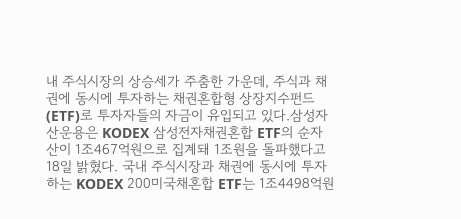내 주식시장의 상승세가 주춤한 가운데, 주식과 채권에 동시에 투자하는 채권혼합형 상장지수펀드(ETF)로 투자자들의 자금이 유입되고 있다.삼성자산운용은 KODEX 삼성전자채권혼합 ETF의 순자산이 1조467억원으로 집계돼 1조원을 돌파했다고 18일 밝혔다. 국내 주식시장과 채권에 동시에 투자하는 KODEX 200미국채혼합 ETF는 1조4498억원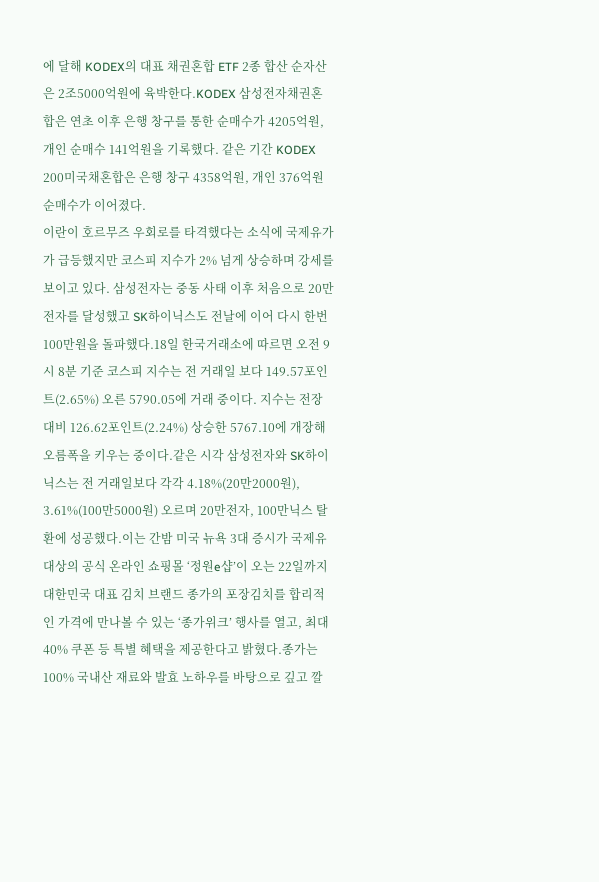에 달해 KODEX의 대표 채권혼합 ETF 2종 합산 순자산은 2조5000억원에 육박한다.KODEX 삼성전자채권혼합은 연초 이후 은행 창구를 통한 순매수가 4205억원, 개인 순매수 141억원을 기록했다. 같은 기간 KODEX 200미국채혼합은 은행 창구 4358억원, 개인 376억원 순매수가 이어졌다.
이란이 호르무즈 우회로를 타격했다는 소식에 국제유가가 급등했지만 코스피 지수가 2% 넘게 상승하며 강세를 보이고 있다. 삼성전자는 중동 사태 이후 처음으로 20만전자를 달성했고 SK하이닉스도 전날에 이어 다시 한번 100만원을 돌파했다.18일 한국거래소에 따르면 오전 9시 8분 기준 코스피 지수는 전 거래일 보다 149.57포인트(2.65%) 오른 5790.05에 거래 중이다. 지수는 전장 대비 126.62포인트(2.24%) 상승한 5767.10에 개장해 오름폭을 키우는 중이다.같은 시각 삼성전자와 SK하이닉스는 전 거래일보다 각각 4.18%(20만2000원), 3.61%(100만5000원) 오르며 20만전자, 100만닉스 탈환에 성공했다.이는 간밤 미국 뉴욕 3대 증시가 국제유
대상의 공식 온라인 쇼핑몰 ‘정원e샵’이 오는 22일까지 대한민국 대표 김치 브랜드 종가의 포장김치를 합리적인 가격에 만나볼 수 있는 ‘종가위크’ 행사를 열고, 최대 40% 쿠폰 등 특별 혜택을 제공한다고 밝혔다.종가는 100% 국내산 재료와 발효 노하우를 바탕으로 깊고 깔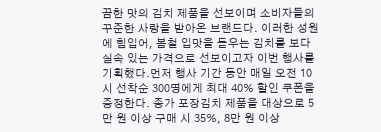끔한 맛의 김치 제품을 선보이며 소비자들의 꾸준한 사랑을 받아온 브랜드다. 이러한 성원에 힘입어, 봄철 입맛을 돋우는 김치를 보다 실속 있는 가격으로 선보이고자 이번 행사를 기획했다.먼저 행사 기간 동안 매일 오전 10시 선착순 300명에게 최대 40% 할인 쿠폰을 증정한다. 종가 포장김치 제품을 대상으로 5만 원 이상 구매 시 35%, 8만 원 이상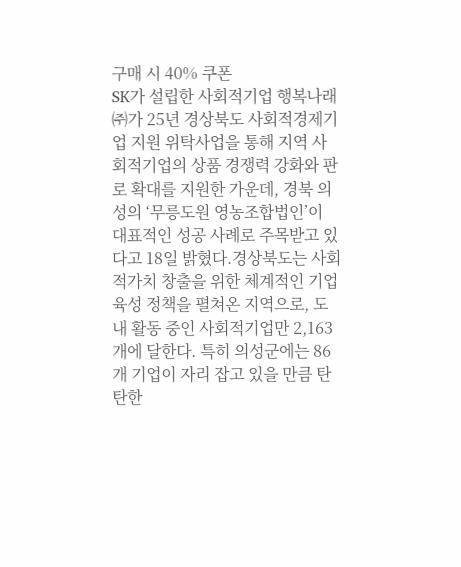구매 시 40% 쿠폰
SK가 설립한 사회적기업 행복나래㈜가 25년 경상북도 사회적경제기업 지원 위탁사업을 통해 지역 사회적기업의 상품 경쟁력 강화와 판로 확대를 지원한 가운데, 경북 의성의 ‘무릉도원 영농조합법인’이 대표적인 성공 사례로 주목받고 있다고 18일 밝혔다.경상북도는 사회적가치 창출을 위한 체계적인 기업 육성 정책을 펼쳐온 지역으로, 도내 활동 중인 사회적기업만 2,163개에 달한다. 특히 의성군에는 86개 기업이 자리 잡고 있을 만큼 탄탄한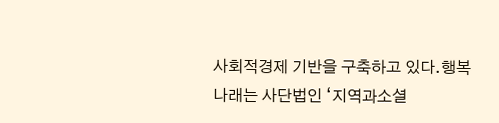사회적경제 기반을 구축하고 있다.행복나래는 사단법인 ‘지역과소셜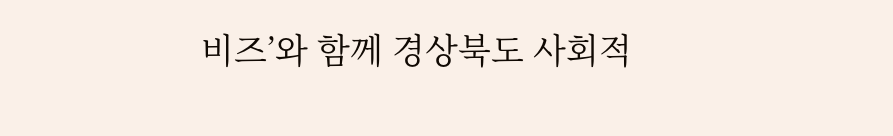비즈’와 함께 경상북도 사회적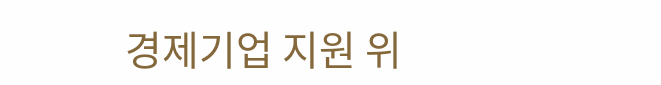경제기업 지원 위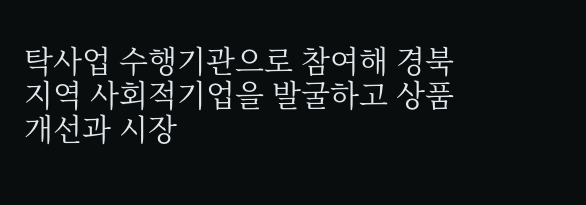탁사업 수행기관으로 참여해 경북 지역 사회적기업을 발굴하고 상품 개선과 시장